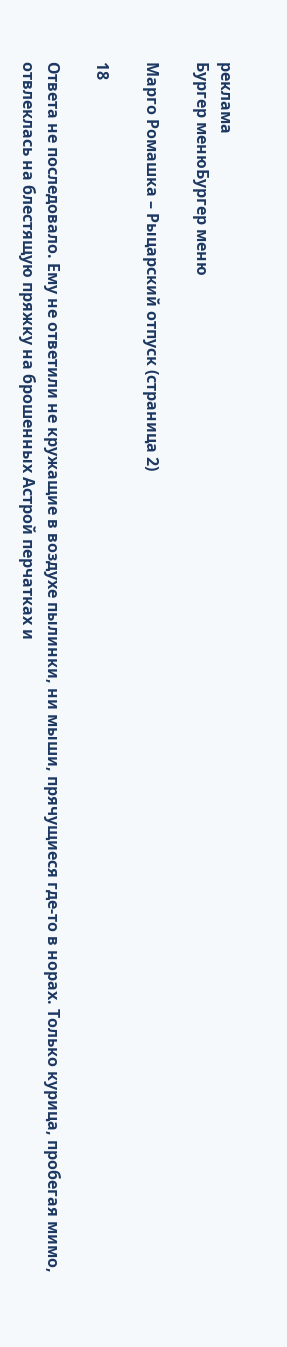реклама
Бургер менюБургер меню

Марго Ромашка – Рыцарский отпуск (страница 2)

18

Ответа не последовало. Ему не ответили не кружащие в воздухе пылинки, ни мыши, прячущиеся где-то в норах. Только курица, пробегая мимо, отвлеклась на блестящую пряжку на брошенных Астрой перчатках и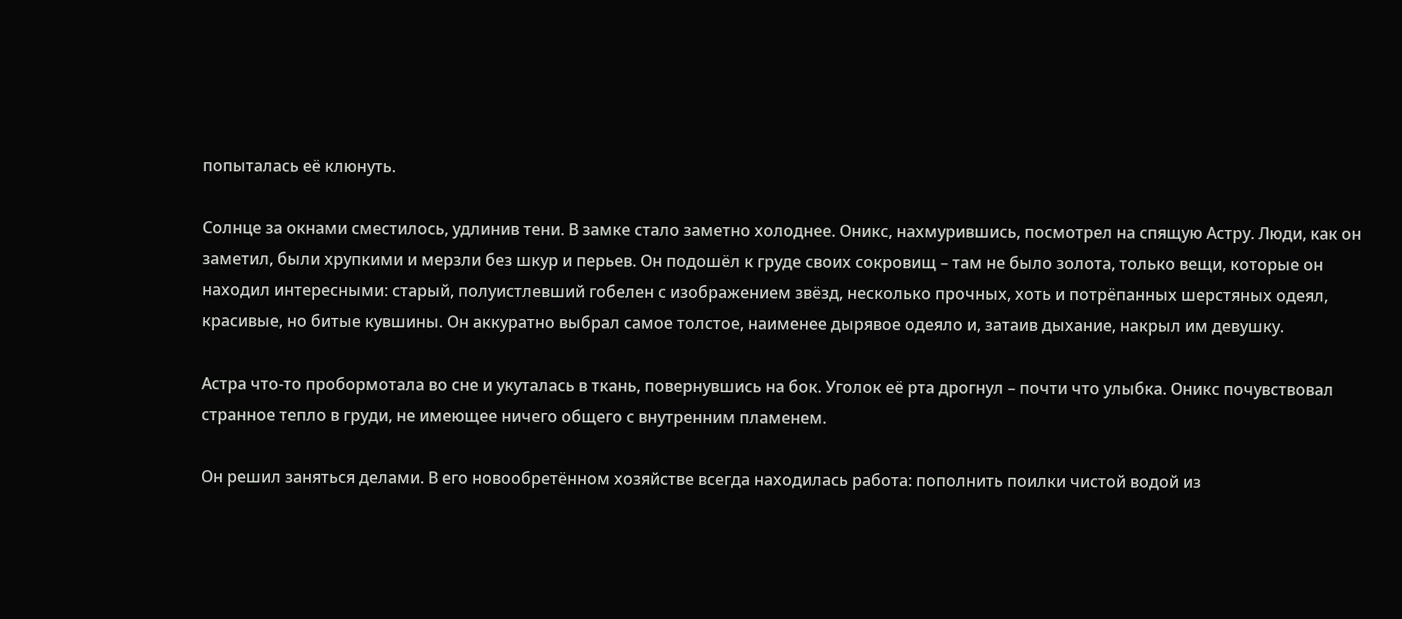попыталась её клюнуть.

Солнце за окнами сместилось, удлинив тени. В замке стало заметно холоднее. Оникс, нахмурившись, посмотрел на спящую Астру. Люди, как он заметил, были хрупкими и мерзли без шкур и перьев. Он подошёл к груде своих сокровищ – там не было золота, только вещи, которые он находил интересными: старый, полуистлевший гобелен с изображением звёзд, несколько прочных, хоть и потрёпанных шерстяных одеял, красивые, но битые кувшины. Он аккуратно выбрал самое толстое, наименее дырявое одеяло и, затаив дыхание, накрыл им девушку.

Астра что-то пробормотала во сне и укуталась в ткань, повернувшись на бок. Уголок её рта дрогнул – почти что улыбка. Оникс почувствовал странное тепло в груди, не имеющее ничего общего с внутренним пламенем.

Он решил заняться делами. В его новообретённом хозяйстве всегда находилась работа: пополнить поилки чистой водой из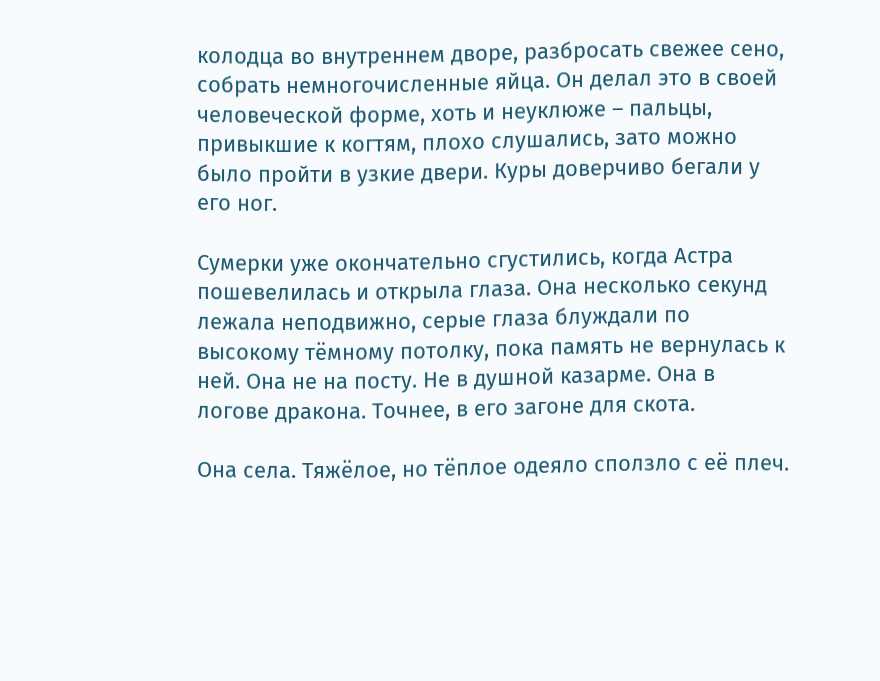колодца во внутреннем дворе, разбросать свежее сено, собрать немногочисленные яйца. Он делал это в своей человеческой форме, хоть и неуклюже – пальцы, привыкшие к когтям, плохо слушались, зато можно было пройти в узкие двери. Куры доверчиво бегали у его ног.

Сумерки уже окончательно сгустились, когда Астра пошевелилась и открыла глаза. Она несколько секунд лежала неподвижно, серые глаза блуждали по высокому тёмному потолку, пока память не вернулась к ней. Она не на посту. Не в душной казарме. Она в логове дракона. Точнее, в его загоне для скота.

Она села. Тяжёлое, но тёплое одеяло сползло с её плеч.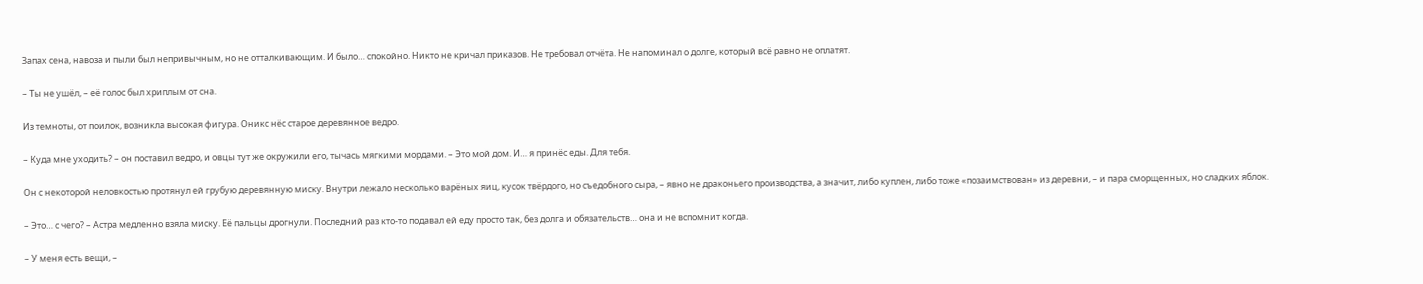Запах сена, навоза и пыли был непривычным, но не отталкивающим. И было… спокойно. Никто не кричал приказов. Не требовал отчёта. Не напоминал о долге, который всё равно не оплатят.

– Ты не ушёл, – её голос был хриплым от сна.

Из темноты, от поилок, возникла высокая фигура. Оникс нёс старое деревянное ведро.

– Куда мне уходить? – он поставил ведро, и овцы тут же окружили его, тычась мягкими мордами. – Это мой дом. И… я принёс еды. Для тебя.

Он с некоторой неловкостью протянул ей грубую деревянную миску. Внутри лежало несколько варёных яиц, кусок твёрдого, но съедобного сыра, – явно не драконьего производства, а значит, либо куплен, либо тоже «позаимствован» из деревни, – и пара сморщенных, но сладких яблок.

– Это… с чего? – Астра медленно взяла миску. Её пальцы дрогнули. Последний раз кто-то подавал ей еду просто так, без долга и обязательств… она и не вспомнит когда.

– У меня есть вещи, –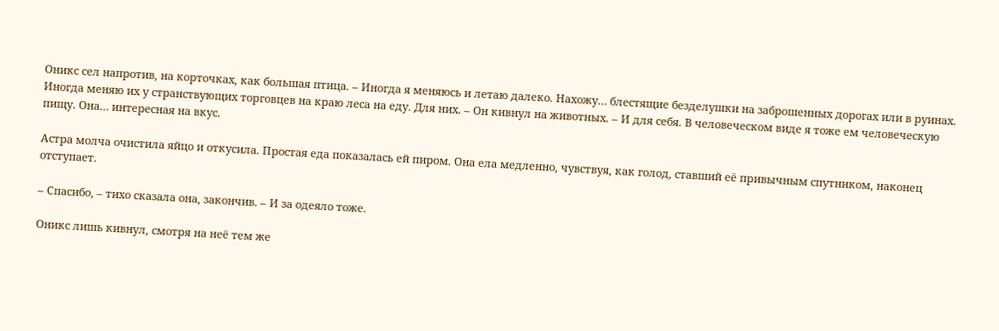Оникс сел напротив, на корточках, как большая птица. – Иногда я меняюсь и летаю далеко. Нахожу… блестящие безделушки на заброшенных дорогах или в руинах. Иногда меняю их у странствующих торговцев на краю леса на еду. Для них. – Он кивнул на животных. – И для себя. В человеческом виде я тоже ем человеческую пищу. Она… интересная на вкус.

Астра молча очистила яйцо и откусила. Простая еда показалась ей пиром. Она ела медленно, чувствуя, как голод, ставший её привычным спутником, наконец отступает.

– Спасибо, – тихо сказала она, закончив. – И за одеяло тоже.

Оникс лишь кивнул, смотря на неё тем же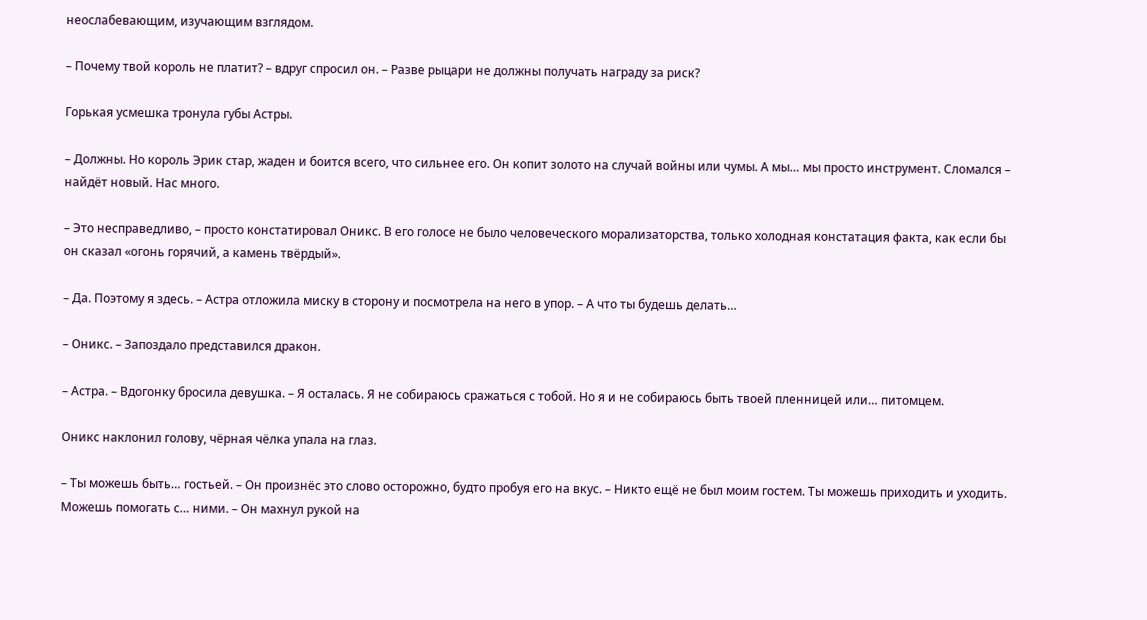неослабевающим, изучающим взглядом.

– Почему твой король не платит? – вдруг спросил он. – Разве рыцари не должны получать награду за риск?

Горькая усмешка тронула губы Астры.

– Должны. Но король Эрик стар, жаден и боится всего, что сильнее его. Он копит золото на случай войны или чумы. А мы… мы просто инструмент. Сломался – найдёт новый. Нас много.

– Это несправедливо, – просто констатировал Оникс. В его голосе не было человеческого морализаторства, только холодная констатация факта, как если бы он сказал «огонь горячий, а камень твёрдый».

– Да. Поэтому я здесь. – Астра отложила миску в сторону и посмотрела на него в упор. – А что ты будешь делать…

– Оникс. – Запоздало представился дракон.

– Астра. – Вдогонку бросила девушка. – Я осталась. Я не собираюсь сражаться с тобой. Но я и не собираюсь быть твоей пленницей или… питомцем.

Оникс наклонил голову, чёрная чёлка упала на глаз.

– Ты можешь быть… гостьей. – Он произнёс это слово осторожно, будто пробуя его на вкус. – Никто ещё не был моим гостем. Ты можешь приходить и уходить. Можешь помогать с… ними. – Он махнул рукой на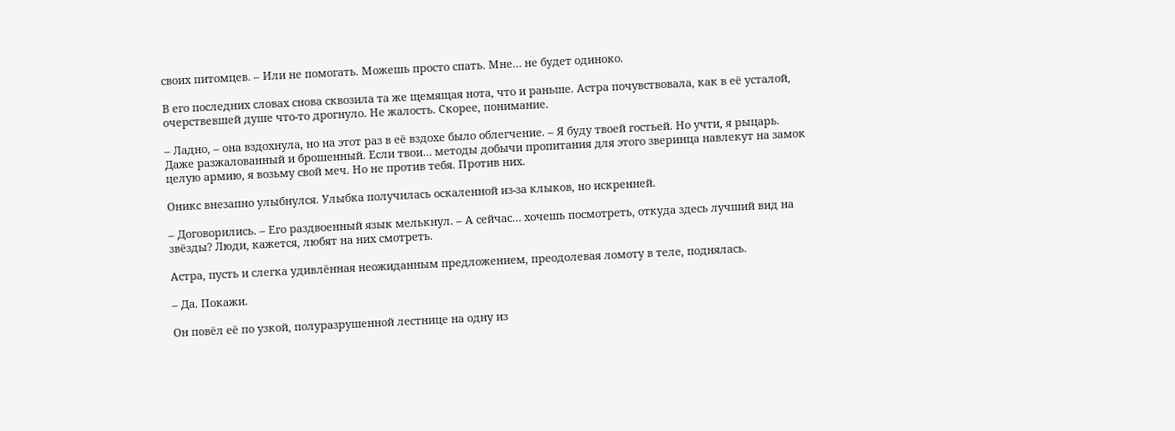своих питомцев. – Или не помогать. Можешь просто спать. Мне… не будет одиноко.

В его последних словах снова сквозила та же щемящая нота, что и раньше. Астра почувствовала, как в её усталой, очерствевшей душе что-то дрогнуло. Не жалость. Скорее, понимание.

– Ладно, – она вздохнула, но на этот раз в её вздохе было облегчение. – Я буду твоей гостьей. Но учти, я рыцарь. Даже разжалованный и брошенный. Если твои… методы добычи пропитания для этого зверинца навлекут на замок целую армию, я возьму свой меч. Но не против тебя. Против них.

Оникс внезапно улыбнулся. Улыбка получилась оскаленной из-за клыков, но искренней.

– Договорились. – Его раздвоенный язык мелькнул. – А сейчас… хочешь посмотреть, откуда здесь лучший вид на звёзды? Люди, кажется, любят на них смотреть.

Астра, пусть и слегка удивлённая неожиданным предложением, преодолевая ломоту в теле, поднялась.

– Да. Покажи.

Он повёл её по узкой, полуразрушенной лестнице на одну из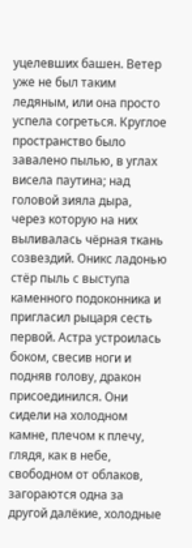уцелевших башен. Ветер уже не был таким ледяным, или она просто успела согреться. Круглое пространство было завалено пылью, в углах висела паутина; над головой зияла дыра, через которую на них выливалась чёрная ткань созвездий. Оникс ладонью стёр пыль с выступа каменного подоконника и пригласил рыцаря сесть первой. Астра устроилась боком, свесив ноги и подняв голову, дракон присоединился. Они сидели на холодном камне, плечом к плечу, глядя, как в небе, свободном от облаков, загораются одна за другой далёкие, холодные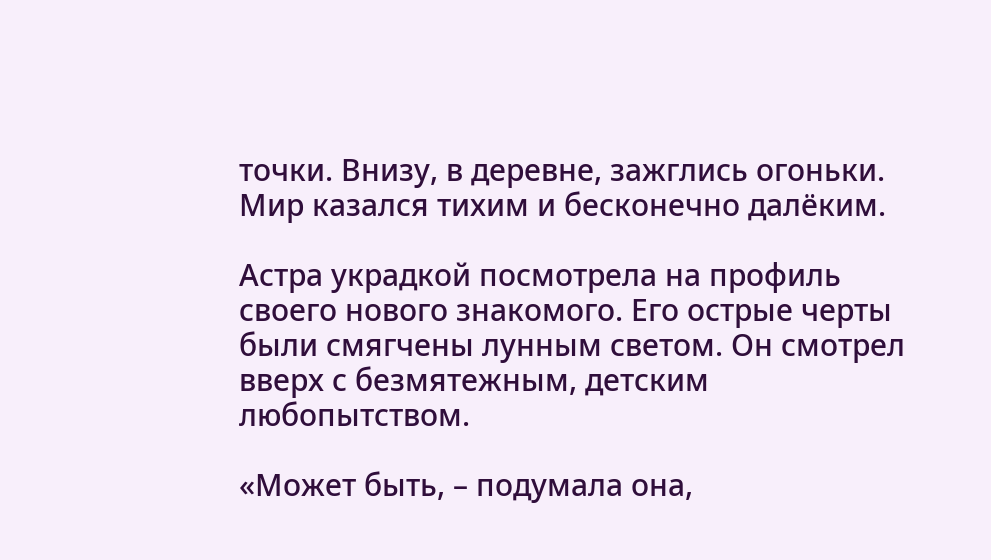точки. Внизу, в деревне, зажглись огоньки. Мир казался тихим и бесконечно далёким.

Астра украдкой посмотрела на профиль своего нового знакомого. Его острые черты были смягчены лунным светом. Он смотрел вверх с безмятежным, детским любопытством.

«Может быть, – подумала она,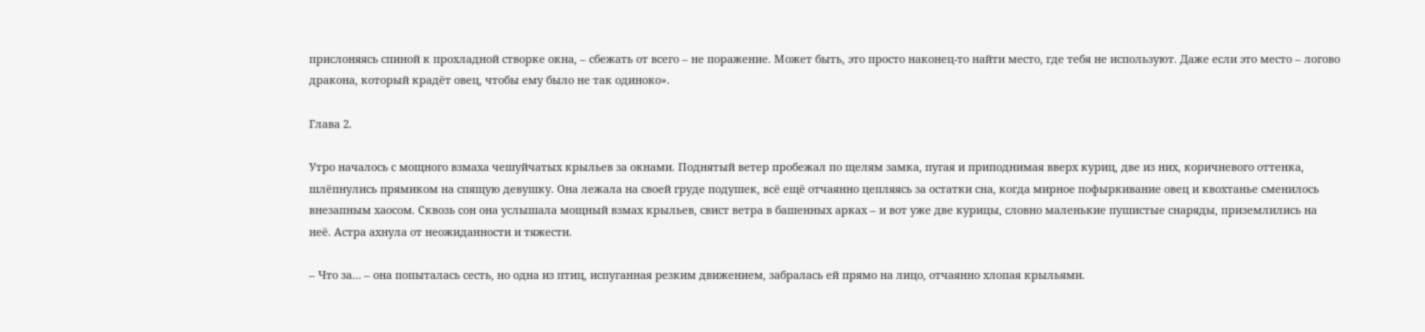прислоняясь спиной к прохладной створке окна, – сбежать от всего – не поражение. Может быть, это просто наконец-то найти место, где тебя не используют. Даже если это место – логово дракона, который крадёт овец, чтобы ему было не так одиноко».

Глава 2.

Утро началось с мощного взмаха чешуйчатых крыльев за окнами. Поднятый ветер пробежал по щелям замка, пугая и приподнимая вверх куриц, две из них, коричневого оттенка, шлёпнулись прямиком на спящую девушку. Она лежала на своей груде подушек, всё ещё отчаянно цепляясь за остатки сна, когда мирное пофыркивание овец и квохтанье сменилось внезапным хаосом. Сквозь сон она услышала мощный взмах крыльев, свист ветра в башенных арках – и вот уже две курицы, словно маленькие пушистые снаряды, приземлились на неё. Астра ахнула от неожиданности и тяжести.

– Что за… – она попыталась сесть, но одна из птиц, испуганная резким движением, забралась ей прямо на лицо, отчаянно хлопая крыльями.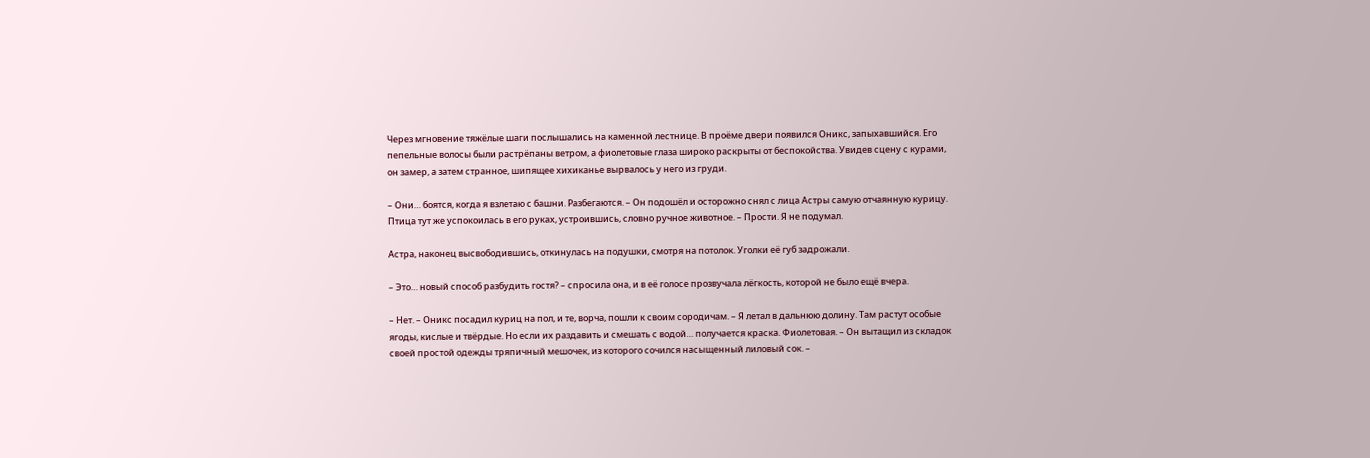Через мгновение тяжёлые шаги послышались на каменной лестнице. В проёме двери появился Оникс, запыхавшийся. Его пепельные волосы были растрёпаны ветром, а фиолетовые глаза широко раскрыты от беспокойства. Увидев сцену с курами, он замер, а затем странное, шипящее хихиканье вырвалось у него из груди.

– Они… боятся, когда я взлетаю с башни. Разбегаются. – Он подошёл и осторожно снял с лица Астры самую отчаянную курицу. Птица тут же успокоилась в его руках, устроившись, словно ручное животное. – Прости. Я не подумал.

Астра, наконец высвободившись, откинулась на подушки, смотря на потолок. Уголки её губ задрожали.

– Это… новый способ разбудить гостя? – спросила она, и в её голосе прозвучала лёгкость, которой не было ещё вчера.

– Нет. – Оникс посадил куриц на пол, и те, ворча, пошли к своим сородичам. – Я летал в дальнюю долину. Там растут особые ягоды, кислые и твёрдые. Но если их раздавить и смешать с водой… получается краска. Фиолетовая. – Он вытащил из складок своей простой одежды тряпичный мешочек, из которого сочился насыщенный лиловый сок. –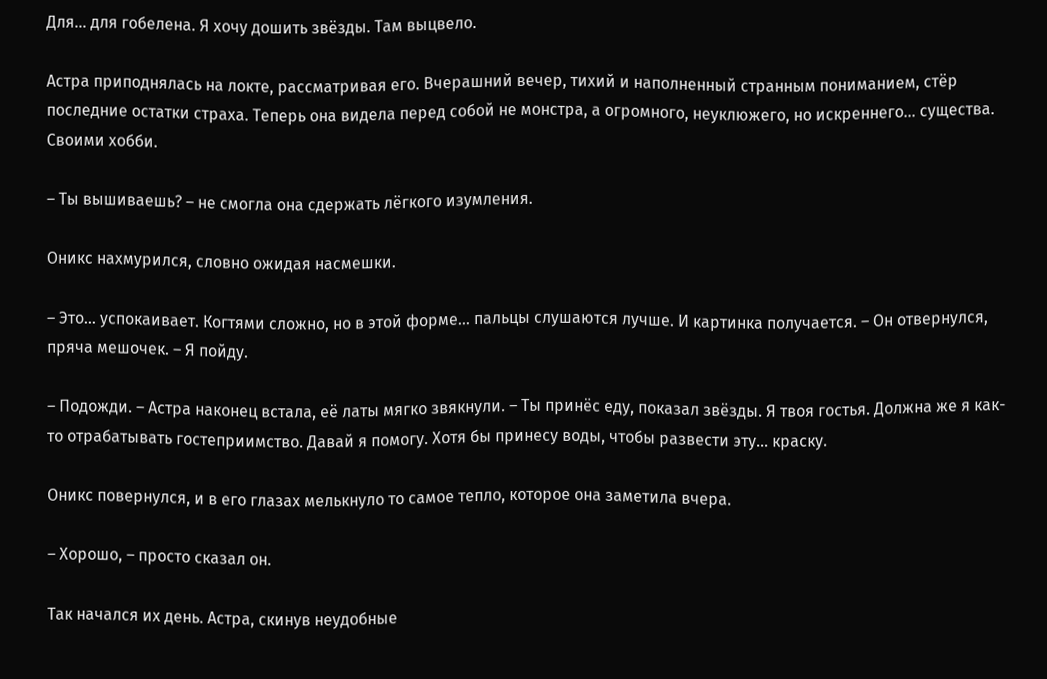Для… для гобелена. Я хочу дошить звёзды. Там выцвело.

Астра приподнялась на локте, рассматривая его. Вчерашний вечер, тихий и наполненный странным пониманием, стёр последние остатки страха. Теперь она видела перед собой не монстра, а огромного, неуклюжего, но искреннего… существа. Своими хобби.

– Ты вышиваешь? – не смогла она сдержать лёгкого изумления.

Оникс нахмурился, словно ожидая насмешки.

– Это… успокаивает. Когтями сложно, но в этой форме… пальцы слушаются лучше. И картинка получается. – Он отвернулся, пряча мешочек. – Я пойду.

– Подожди. – Астра наконец встала, её латы мягко звякнули. – Ты принёс еду, показал звёзды. Я твоя гостья. Должна же я как-то отрабатывать гостеприимство. Давай я помогу. Хотя бы принесу воды, чтобы развести эту… краску.

Оникс повернулся, и в его глазах мелькнуло то самое тепло, которое она заметила вчера.

– Хорошо, – просто сказал он.

Так начался их день. Астра, скинув неудобные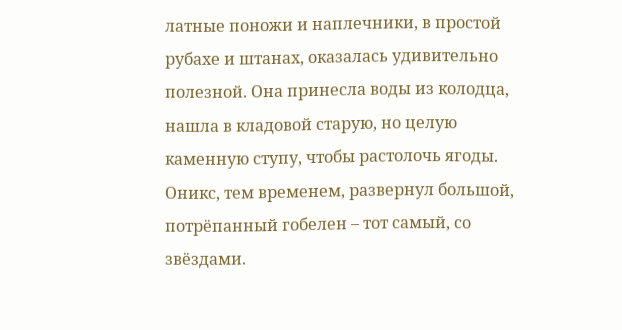латные поножи и наплечники, в простой рубахе и штанах, оказалась удивительно полезной. Она принесла воды из колодца, нашла в кладовой старую, но целую каменную ступу, чтобы растолочь ягоды. Оникс, тем временем, развернул большой, потрёпанный гобелен – тот самый, со звёздами.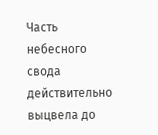Часть небесного свода действительно выцвела до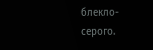блекло-серого.